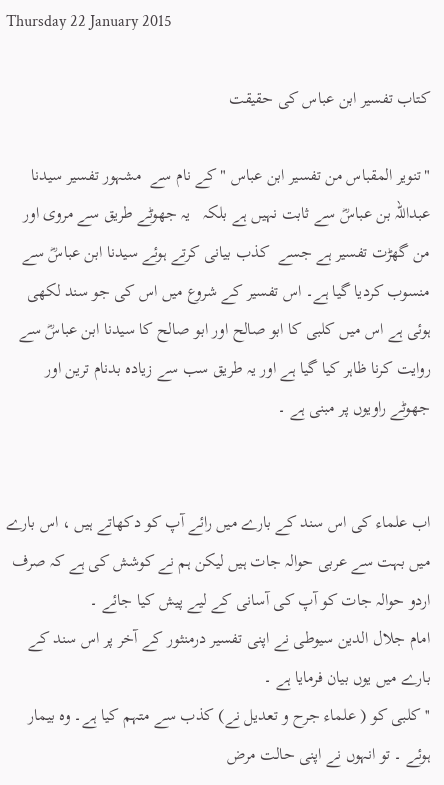Thursday 22 January 2015

کتاب تفسیر ابن عباس کی حقیقت

"تنوير المقباس من تفسير ابن عباس " کے نام سے  مشہور تفسیر سیدنا عبداللہ بن عباسؓ سے ثابت نہیں ہے بلکہ   یہ جھوٹے طریق سے مروی اور من گھڑت تفسیر ہے جسے  کذب بیانی کرتے ہوئے سیدنا ابن عباسؓ سے منسوب کردیا گیا ہے۔ اس تفسیر کے شروع میں اس کی جو سند لکھی ہوئی ہے اس میں کلبی کا ابو صالح اور ابو صالح کا سیدنا ابن عباسؓ سے روایت کرنا ظاہر کیا گیا ہے اور یہ طریق سب سے زیادہ بدنام ترین اور جھوٹے راویوں پر مبنی ہے ۔


اب علماء کی اس سند کے بارے میں رائے آپ کو دکھاتے ہیں ، اس بارے میں بہت سے عربی حوالہ جات ہیں لیکن ہم نے کوشش کی ہے کہ صرف اردو حوالہ جات کو آپ کی آسانی کے لیے پیش کیا جائے ۔
امام جلال الدین سیوطی نے اپنی تفسیر درمنثور کے آخر پر اس سند کے بارے میں یوں بیان فرمایا ہے ۔
'' کلبی کو ( علماء جرح و تعدیل نے) کذب سے متہم کیا ہے۔ وہ بیمار ہوئے ۔ تو انہوں نے اپنی حالت مرض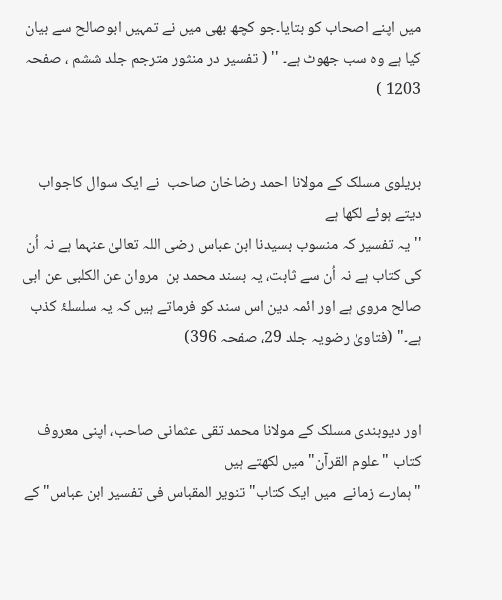میں اپنے اصحاب کو بتایا۔جو کچھ بھی میں نے تمہیں ابوصالح سے بیان کیا ہے وہ سب جھوٹ ہے۔ '' ( تفسیر در منثور مترجم جلد ششم ، صفحہ 1203 )


بریلوی مسلک کے مولانا احمد رضاخان صاحب  نے ایک سوال کاجواب دیتے ہوئے لکھا ہے
'' یہ تفسیر کہ منسوب بسیدنا ابن عباس رضی اللہ تعالیٰ عنہما ہے نہ اُن کی کتاب ہے نہ اُن سے ثابت، یہ بسند محمد بن  مروان عن الکلبی عن ابی صالح مروی ہے اور ائمہ دین اس سند کو فرماتے ہیں کہ یہ سلسلۂ کذب ہے۔" (فتاویٰ رضویہ جلد 29، صفحہ 396)


اور دیوبندی مسلک کے مولانا محمد تقی عثمانی صاحب، اپنی معروف کتاب "علوم القرآن" میں لکھتے ہیں
"ہمارے زمانے  میں ایک کتاب"تنویر المقباس فی تفسیر ابن عباس" کے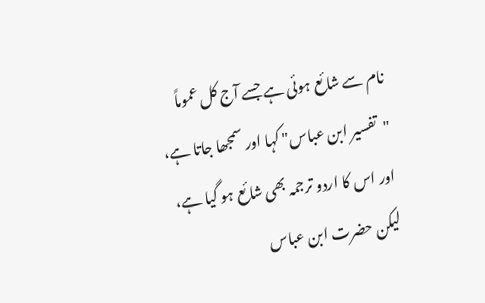نام سے شائع ہوئی ہے جسے آج کل عموماً "تفسیر ابن عباس" کہا اور سمجھا جاتا ہے، اور اس کا اردو ترجمہ بھی شائع ہو گیا ہے، لیکن حضرت ابن عباس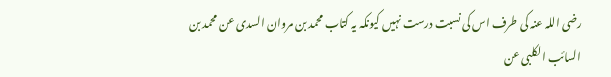رضی اللہ عنہ کی طرف اس کی نسبت درست نہیں کیونکہ یہ کتاب محمد بن مروان السدی عن محمد بن السائب الکلبی عن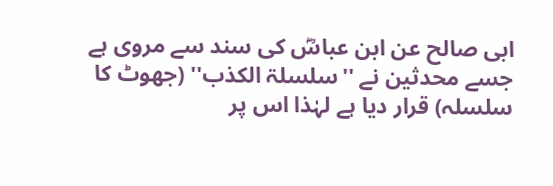ابی صالح عن ابن عباسؓ کی سند سے مروی ہے جسے محدثین نے ''سلسلۃ الکذب'' (جھوٹ کا سلسلہ) قرار دیا ہے لہٰذا اس پر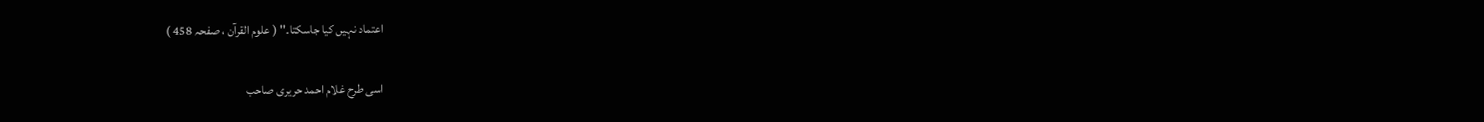اعتماد نہیں کیا جاسکتا۔'' ( علوم القرآن ، صفحہ 458 )


اسی طرح غلام احمد حریری صاحب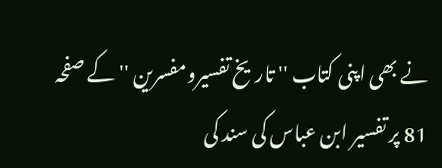نے بھی اپنی کتاب '' تاریخ تفسیرومفسرین '' کے صفحہ 81 پر تفسیر ابن عباس کی سند کی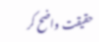حقیقت واضح کر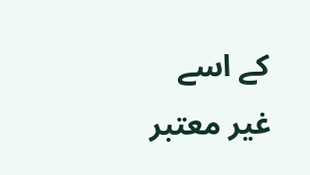کے اسے غیر معتبر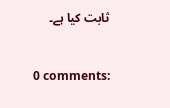ثابت کیا ہے۔


0 comments: